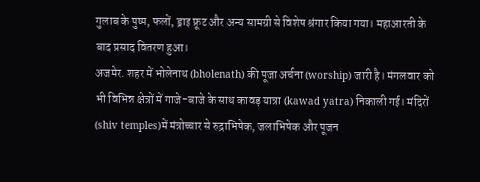गुलाब के पुष्प, फलों, ड्राइ फ्रूट और अन्य सामग्री से विशेष श्रंगार किया गया। महाआरती के बाद प्रसाद वितरण हुआ।
अजमेर. शहर में भोलेनाथ (bholenath) की पूजा अर्चना (worship) जारी है। मंगलवार को भी विभिन्न क्षेत्रों में गाजे-बाजे के साथ कावड़ यात्रा (kawad yatra) निकाली गई। मंदिरों (shiv temples)में मंत्रोच्चार से रुद्राभिषेक, जलाभिषेक और पूजन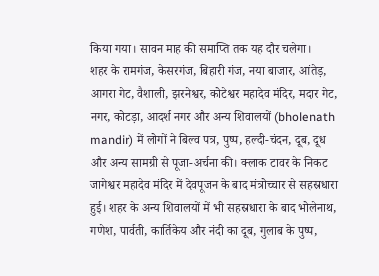किया गया। सावन माह की समाप्ति तक यह दौर चलेगा।
शहर के रामगंज, केसरगंज, बिहारी गंज, नया बाजार, आंतेड़, आगरा गेट, वैशाली, झरनेश्वर, कोटेश्वर महादेव मंदिर, मदार गेट, नगर, कोटड़ा, आदर्श नगर और अन्य शिवालयों (bholenath mandir) में लोगों ने बिल्व पत्र, पुष्प, हल्दी-चंदन, दूब, दूध और अन्य सामग्री से पूजा-अर्चना की। क्लाक टावर के निकट जागेश्वर महादेव मंदिर में देवपूजन के बाद मंत्रोच्चार से सहस्रधारा हुई। शहर के अन्य शिवालयों में भी सहस्रधारा के बाद भोलेनाथ, गणेश, पार्वती, कार्तिकेय और नंदी का दूब, गुलाब के पुष्प,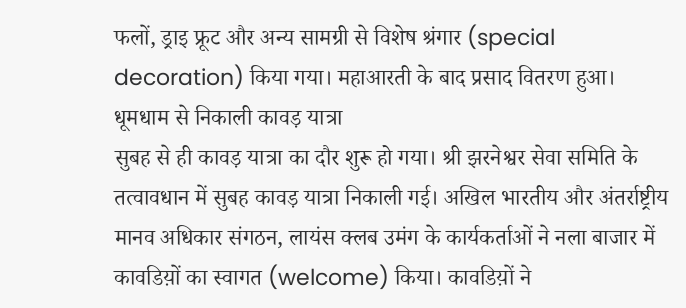फलों, ड्राइ फ्रूट और अन्य सामग्री से विशेष श्रंगार (special decoration) किया गया। महाआरती के बाद प्रसाद वितरण हुआ।
धूमधाम से निकाली कावड़ यात्रा
सुबह से ही कावड़ यात्रा का दौर शुरू हो गया। श्री झरनेश्वर सेवा समिति के तत्वावधान में सुबह कावड़ यात्रा निकाली गई। अखिल भारतीय और अंतर्राष्ट्रीय मानव अधिकार संगठन, लायंस क्लब उमंग के कार्यकर्ताओं ने नला बाजार में कावडिय़ों का स्वागत (welcome) किया। कावडिय़ों ने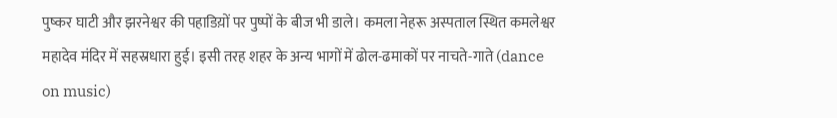पुष्कर घाटी और झरनेश्वर की पहाडिय़ों पर पुष्पों के बीज भी डाले। कमला नेहरू अस्पताल स्थित कमलेश्वर महादेव मंदिर में सहस्रधारा हुई। इसी तरह शहर के अन्य भागों में ढोल-ढमाकों पर नाचते-गाते (dance on music)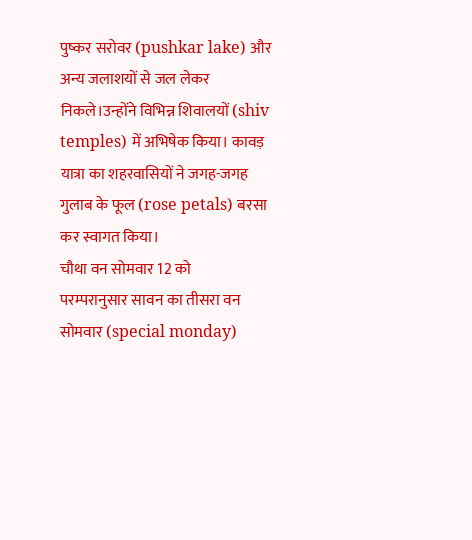पुष्कर सरोवर (pushkar lake) और अन्य जलाशयों से जल लेकर निकले।उन्होंने विभिन्न शिवालयों (shiv temples) में अभिषेक किया। कावड़ यात्रा का शहरवासियों ने जगह-जगह गुलाब के फूल (rose petals) बरसा कर स्वागत किया।
चौथा वन सोमवार 12 को
परम्परानुसार सावन का तीसरा वन सोमवार (special monday)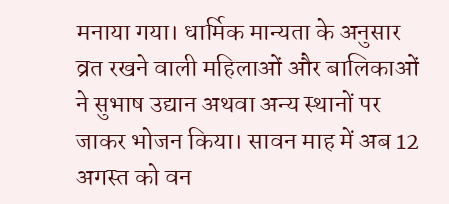मनाया गया। धार्मिक मान्यता के अनुसार व्रत रखने वाली महिलाओं और बालिकाओं ने सुभाष उद्यान अथवा अन्य स्थानों पर जाकर भोजन किया। सावन माह में अब 12 अगस्त को वन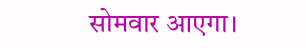सोमवार आएगा।